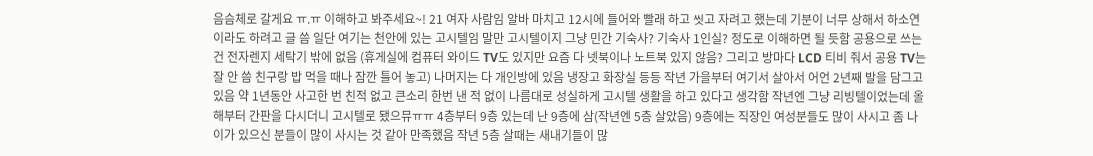음슴체로 갈게요 ㅠ.ㅠ 이해하고 봐주세요~! 21 여자 사람임 알바 마치고 12시에 들어와 빨래 하고 씻고 자려고 했는데 기분이 너무 상해서 하소연이라도 하려고 글 씀 일단 여기는 천안에 있는 고시텔임 말만 고시텔이지 그냥 민간 기숙사? 기숙사 1인실? 정도로 이해하면 될 듯함 공용으로 쓰는 건 전자렌지 세탁기 밖에 없음 (휴게실에 컴퓨터 와이드 TV도 있지만 요즘 다 넷북이나 노트북 있지 않음? 그리고 방마다 LCD 티비 줘서 공용 TV는 잘 안 씀 친구랑 밥 먹을 때나 잠깐 틀어 놓고) 나머지는 다 개인방에 있음 냉장고 화장실 등등 작년 가을부터 여기서 살아서 어언 2년째 발을 담그고 있음 약 1년동안 사고한 번 친적 없고 큰소리 한번 낸 적 없이 나름대로 성실하게 고시텔 생활을 하고 있다고 생각함 작년엔 그냥 리빙텔이었는데 올해부터 간판을 다시더니 고시텔로 됐으뮤ㅠㅠ 4층부터 9층 있는데 난 9층에 삼(작년엔 5층 살았음) 9층에는 직장인 여성분들도 많이 사시고 좀 나이가 있으신 분들이 많이 사시는 것 같아 만족했음 작년 5층 살때는 새내기들이 많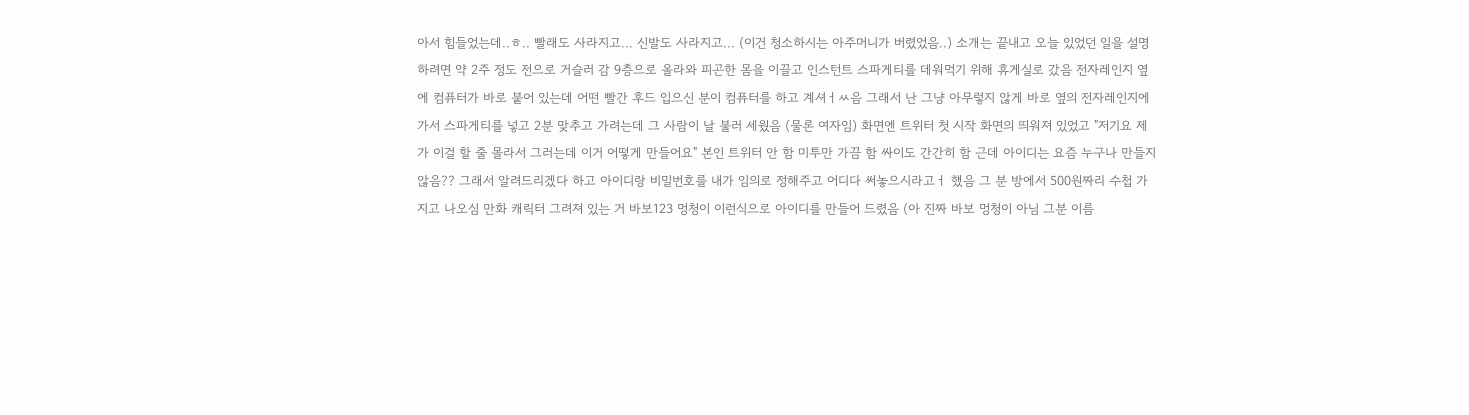아서 힘들었는데..ㅎ.. 빨래도 사라지고... 신발도 사라지고... (이건 청소하시는 아주머니가 버렸었음..) 소개는 끝내고 오늘 있었던 일을 설명하려면 약 2주 정도 전으로 거슬러 감 9층으로 올라와 피곤한 몸을 이끌고 인스턴트 스파게티를 데워먹기 위해 휴게실로 갔음 전자레인지 옆에 컴퓨터가 바로 붙어 있는데 어떤 빨간 후드 입으신 분이 컴퓨터를 하고 계셔ㅓㅆ음 그래서 난 그냥 아무렇지 않게 바로 옆의 전자레인지에 가서 스파게티를 넣고 2분 맞추고 가려는데 그 사람이 날 불러 세웠음 (물론 여자임) 화면엔 트위터 첫 시작 화면의 띄워져 있었고 "저기요 제가 이걸 할 줄 몰라서 그러는데 이거 어떻게 만들어요" 본인 트위터 안 함 미투만 가끔 함 싸이도 간간히 함 근데 아이디는 요즘 누구나 만들지 않음?? 그래서 알려드리겠다 하고 아이디랑 비밀번호를 내가 임의로 정해주고 어디다 써놓으시라고ㅓ 했음 그 분 방에서 500원짜리 수첩 가지고 나오심 만화 캐릭터 그려져 있는 거 바보123 멍청이 이런식으로 아이디를 만들어 드렸음 (아 진짜 바보 멍청이 아님 그분 이름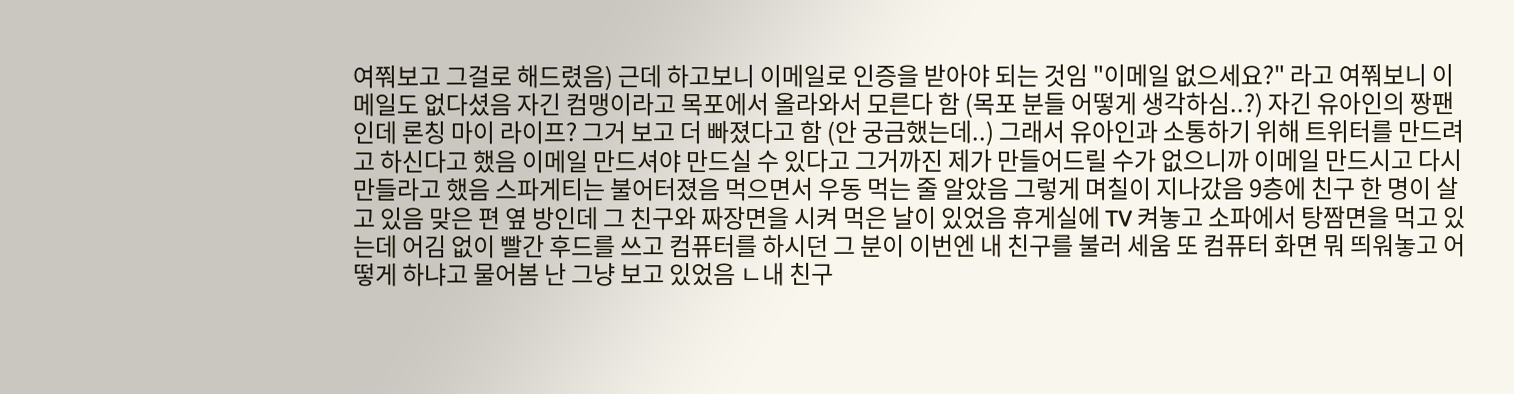여쭤보고 그걸로 해드렸음) 근데 하고보니 이메일로 인증을 받아야 되는 것임 "이메일 없으세요?" 라고 여쭤보니 이메일도 없다셨음 자긴 컴맹이라고 목포에서 올라와서 모른다 함 (목포 분들 어떻게 생각하심..?) 자긴 유아인의 짱팬인데 론칭 마이 라이프? 그거 보고 더 빠졌다고 함 (안 궁금했는데..) 그래서 유아인과 소통하기 위해 트위터를 만드려고 하신다고 했음 이메일 만드셔야 만드실 수 있다고 그거까진 제가 만들어드릴 수가 없으니까 이메일 만드시고 다시 만들라고 했음 스파게티는 불어터졌음 먹으면서 우동 먹는 줄 알았음 그렇게 며칠이 지나갔음 9층에 친구 한 명이 살고 있음 맞은 편 옆 방인데 그 친구와 짜장면을 시켜 먹은 날이 있었음 휴게실에 TV 켜놓고 소파에서 탕짬면을 먹고 있는데 어김 없이 빨간 후드를 쓰고 컴퓨터를 하시던 그 분이 이번엔 내 친구를 불러 세움 또 컴퓨터 화면 뭐 띄워놓고 어떻게 하냐고 물어봄 난 그냥 보고 있었음 ㄴ내 친구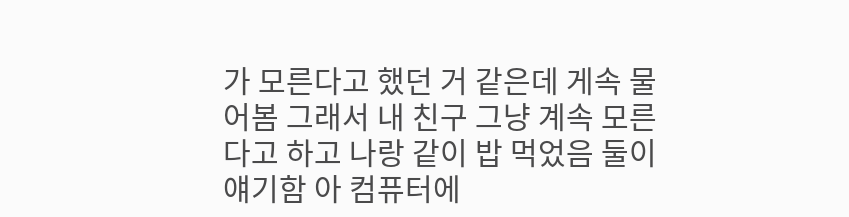가 모른다고 했던 거 같은데 게속 물어봄 그래서 내 친구 그냥 계속 모른다고 하고 나랑 같이 밥 먹었음 둘이 얘기함 아 컴퓨터에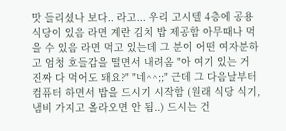맛 들리셨나 보다.. 라고... 우리 고시텔 4층에 공용 식당이 있음 라면 계란 김치 밥 제공함 아무때나 먹을 수 있음 라면 먹고 있는데 그 분이 어떤 여자분하고 엄청 호들갑을 떨면서 내려옴 "아 여기 있는 거 진짜 다 먹어도 돼요?" "네^^;;" 근데 그 다음날부터 컴퓨터 하면서 밥을 드시기 시작함 (원래 식당 식기, 냄비 가지고 올라오면 안 됨..) 드시는 건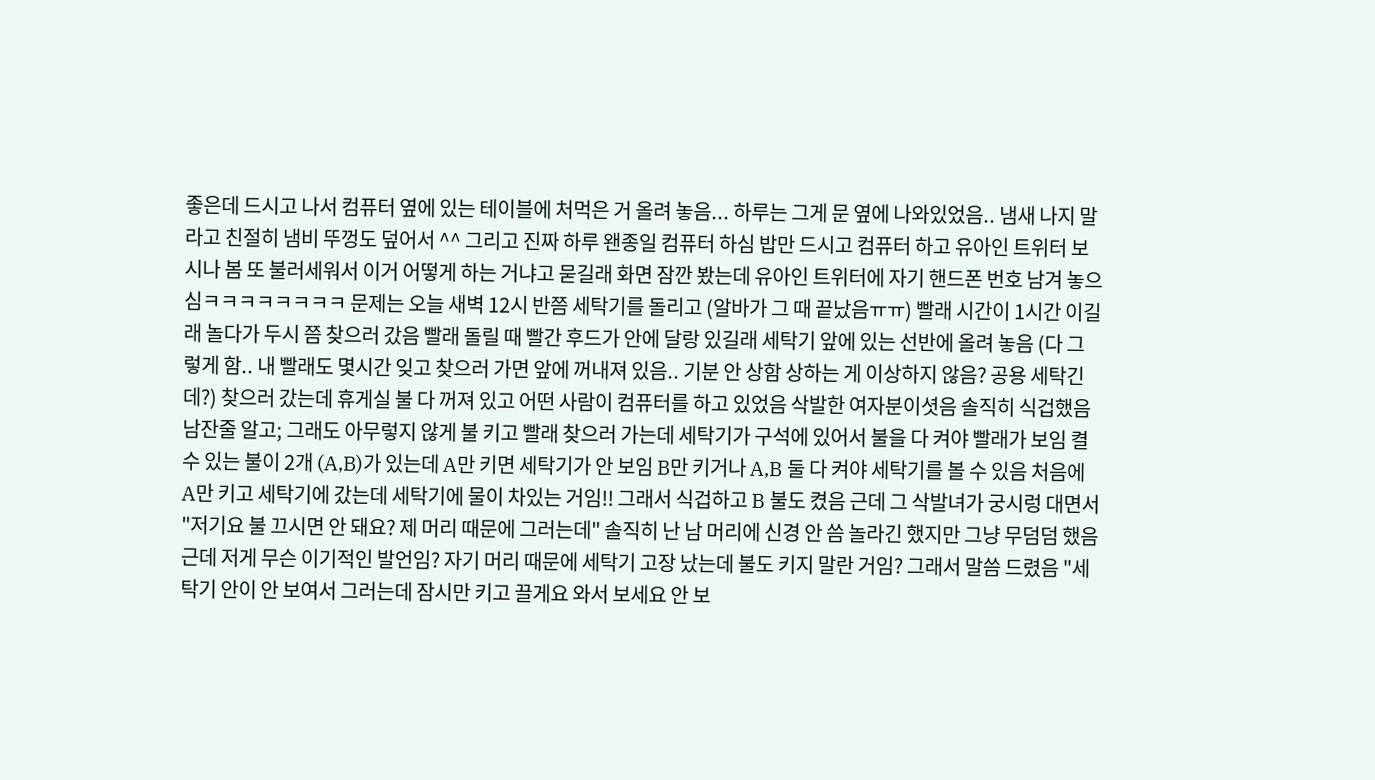좋은데 드시고 나서 컴퓨터 옆에 있는 테이블에 처먹은 거 올려 놓음... 하루는 그게 문 옆에 나와있었음.. 냄새 나지 말라고 친절히 냄비 뚜껑도 덮어서 ^^ 그리고 진짜 하루 왠종일 컴퓨터 하심 밥만 드시고 컴퓨터 하고 유아인 트위터 보시나 봄 또 불러세워서 이거 어떻게 하는 거냐고 묻길래 화면 잠깐 봤는데 유아인 트위터에 자기 핸드폰 번호 남겨 놓으심ㅋㅋㅋㅋㅋㅋㅋㅋ 문제는 오늘 새벽 12시 반쯤 세탁기를 돌리고 (알바가 그 때 끝났음ㅠㅠ) 빨래 시간이 1시간 이길래 놀다가 두시 쯤 찾으러 갔음 빨래 돌릴 때 빨간 후드가 안에 달랑 있길래 세탁기 앞에 있는 선반에 올려 놓음 (다 그렇게 함.. 내 빨래도 몇시간 잊고 찾으러 가면 앞에 꺼내져 있음.. 기분 안 상함 상하는 게 이상하지 않음? 공용 세탁긴데?) 찾으러 갔는데 휴게실 불 다 꺼져 있고 어떤 사람이 컴퓨터를 하고 있었음 삭발한 여자분이셧음 솔직히 식겁했음 남잔줄 알고; 그래도 아무렇지 않게 불 키고 빨래 찾으러 가는데 세탁기가 구석에 있어서 불을 다 켜야 빨래가 보임 켤 수 있는 불이 2개 (A,B)가 있는데 A만 키면 세탁기가 안 보임 B만 키거나 A,B 둘 다 켜야 세탁기를 볼 수 있음 처음에 A만 키고 세탁기에 갔는데 세탁기에 물이 차있는 거임!! 그래서 식겁하고 B 불도 켰음 근데 그 삭발녀가 궁시렁 대면서 "저기요 불 끄시면 안 돼요? 제 머리 때문에 그러는데" 솔직히 난 남 머리에 신경 안 씀 놀라긴 했지만 그냥 무덤덤 했음 근데 저게 무슨 이기적인 발언임? 자기 머리 때문에 세탁기 고장 났는데 불도 키지 말란 거임? 그래서 말씀 드렸음 "세탁기 안이 안 보여서 그러는데 잠시만 키고 끌게요 와서 보세요 안 보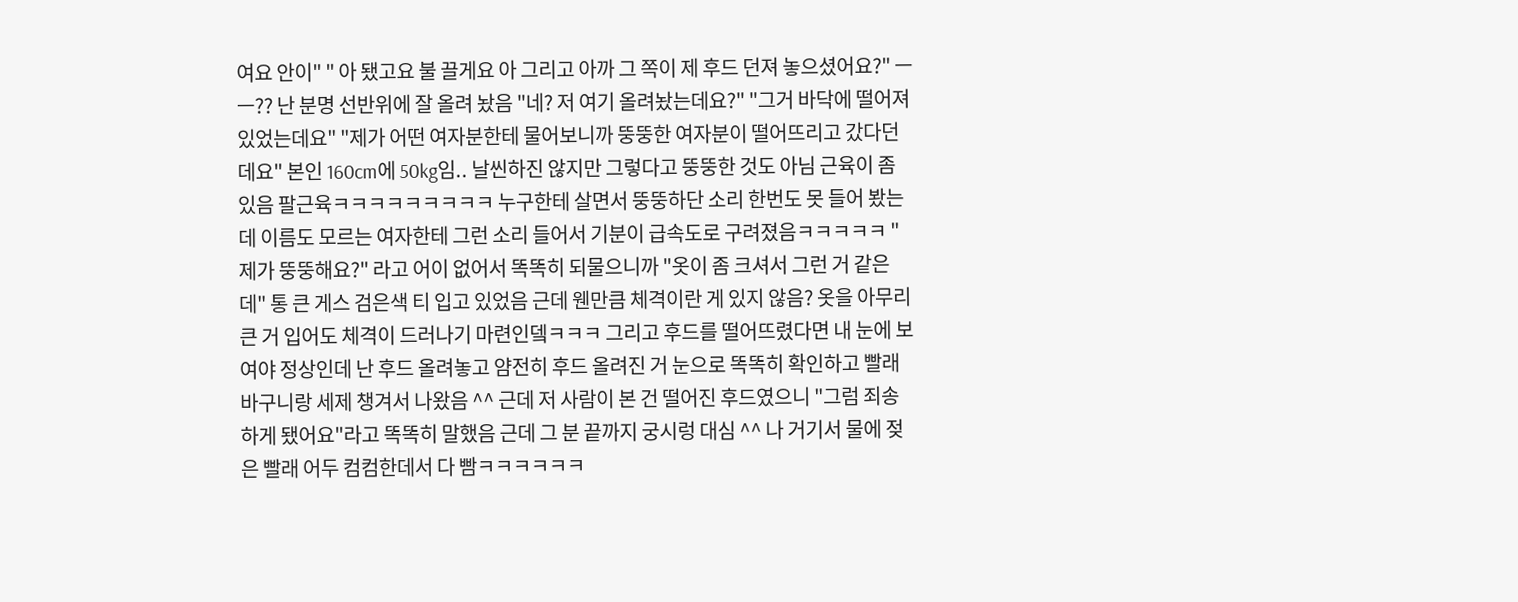여요 안이" " 아 됐고요 불 끌게요 아 그리고 아까 그 쪽이 제 후드 던져 놓으셨어요?" ㅡㅡ?? 난 분명 선반위에 잘 올려 놨음 "네? 저 여기 올려놨는데요?" "그거 바닥에 떨어져 있었는데요" "제가 어떤 여자분한테 물어보니까 뚱뚱한 여자분이 떨어뜨리고 갔다던데요" 본인 160cm에 50kg임.. 날씬하진 않지만 그렇다고 뚱뚱한 것도 아님 근육이 좀 있음 팔근육ㅋㅋㅋㅋㅋㅋㅋㅋㅋ 누구한테 살면서 뚱뚱하단 소리 한번도 못 들어 봤는데 이름도 모르는 여자한테 그런 소리 들어서 기분이 급속도로 구려졌음ㅋㅋㅋㅋㅋ "제가 뚱뚱해요?" 라고 어이 없어서 똑똑히 되물으니까 "옷이 좀 크셔서 그런 거 같은데" 통 큰 게스 검은색 티 입고 있었음 근데 웬만큼 체격이란 게 있지 않음? 옷을 아무리 큰 거 입어도 체격이 드러나기 마련인뎈ㅋㅋㅋ 그리고 후드를 떨어뜨렸다면 내 눈에 보여야 정상인데 난 후드 올려놓고 얌전히 후드 올려진 거 눈으로 똑똑히 확인하고 빨래 바구니랑 세제 챙겨서 나왔음 ^^ 근데 저 사람이 본 건 떨어진 후드였으니 "그럼 죄송하게 됐어요"라고 똑똑히 말했음 근데 그 분 끝까지 궁시렁 대심 ^^ 나 거기서 물에 젖은 빨래 어두 컴컴한데서 다 빰ㅋㅋㅋㅋㅋㅋ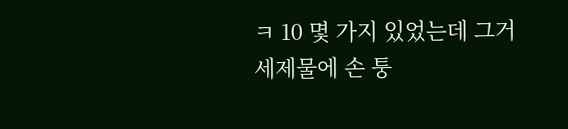ㅋ 10 몇 가지 있었는데 그거 세제물에 손 퉁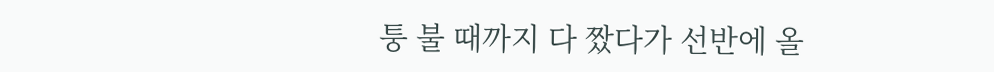퉁 불 때까지 다 짰다가 선반에 올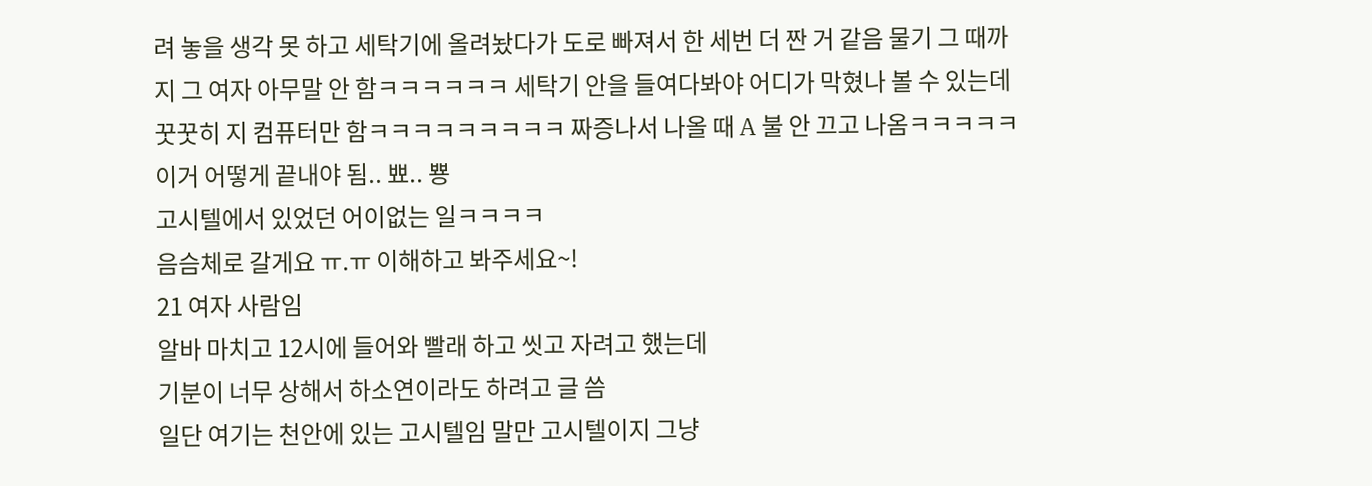려 놓을 생각 못 하고 세탁기에 올려놨다가 도로 빠져서 한 세번 더 짠 거 같음 물기 그 때까지 그 여자 아무말 안 함ㅋㅋㅋㅋㅋㅋ 세탁기 안을 들여다봐야 어디가 막혔나 볼 수 있는데 꿋꿋히 지 컴퓨터만 함ㅋㅋㅋㅋㅋㅋㅋㅋㅋ 짜증나서 나올 때 A 불 안 끄고 나옴ㅋㅋㅋㅋㅋ 이거 어떻게 끝내야 됨.. 뾰.. 뿅
고시텔에서 있었던 어이없는 일ㅋㅋㅋㅋ
음슴체로 갈게요 ㅠ.ㅠ 이해하고 봐주세요~!
21 여자 사람임
알바 마치고 12시에 들어와 빨래 하고 씻고 자려고 했는데
기분이 너무 상해서 하소연이라도 하려고 글 씀
일단 여기는 천안에 있는 고시텔임 말만 고시텔이지 그냥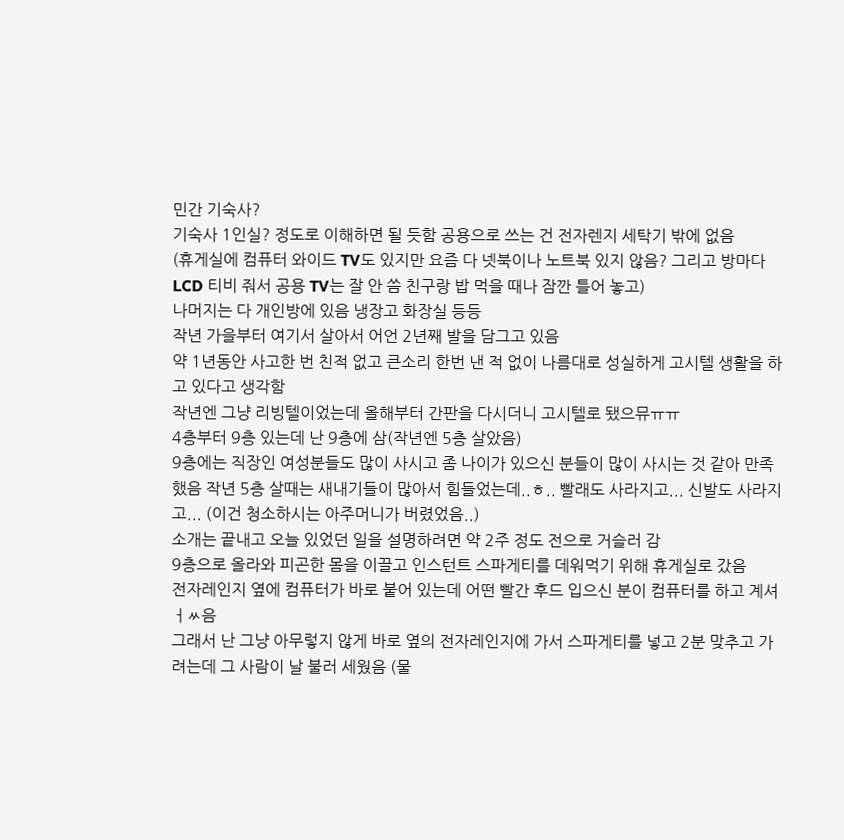민간 기숙사?
기숙사 1인실? 정도로 이해하면 될 듯함 공용으로 쓰는 건 전자렌지 세탁기 밖에 없음
(휴게실에 컴퓨터 와이드 TV도 있지만 요즘 다 넷북이나 노트북 있지 않음? 그리고 방마다 LCD 티비 줘서 공용 TV는 잘 안 씀 친구랑 밥 먹을 때나 잠깐 틀어 놓고)
나머지는 다 개인방에 있음 냉장고 화장실 등등
작년 가을부터 여기서 살아서 어언 2년째 발을 담그고 있음
약 1년동안 사고한 번 친적 없고 큰소리 한번 낸 적 없이 나름대로 성실하게 고시텔 생활을 하고 있다고 생각함
작년엔 그냥 리빙텔이었는데 올해부터 간판을 다시더니 고시텔로 됐으뮤ㅠㅠ
4층부터 9층 있는데 난 9층에 삼(작년엔 5층 살았음)
9층에는 직장인 여성분들도 많이 사시고 좀 나이가 있으신 분들이 많이 사시는 것 같아 만족했음 작년 5층 살때는 새내기들이 많아서 힘들었는데..ㅎ.. 빨래도 사라지고... 신발도 사라지고... (이건 청소하시는 아주머니가 버렸었음..)
소개는 끝내고 오늘 있었던 일을 설명하려면 약 2주 정도 전으로 거슬러 감
9층으로 올라와 피곤한 몸을 이끌고 인스턴트 스파게티를 데워먹기 위해 휴게실로 갔음
전자레인지 옆에 컴퓨터가 바로 붙어 있는데 어떤 빨간 후드 입으신 분이 컴퓨터를 하고 계셔ㅓㅆ음
그래서 난 그냥 아무렇지 않게 바로 옆의 전자레인지에 가서 스파게티를 넣고 2분 맞추고 가려는데 그 사람이 날 불러 세웠음 (물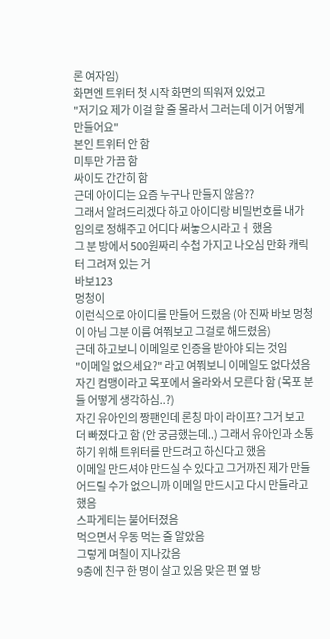론 여자임)
화면엔 트위터 첫 시작 화면의 띄워져 있었고
"저기요 제가 이걸 할 줄 몰라서 그러는데 이거 어떻게 만들어요"
본인 트위터 안 함
미투만 가끔 함
싸이도 간간히 함
근데 아이디는 요즘 누구나 만들지 않음??
그래서 알려드리겠다 하고 아이디랑 비밀번호를 내가 임의로 정해주고 어디다 써놓으시라고ㅓ 했음
그 분 방에서 500원짜리 수첩 가지고 나오심 만화 캐릭터 그려져 있는 거
바보123
멍청이
이런식으로 아이디를 만들어 드렸음 (아 진짜 바보 멍청이 아님 그분 이름 여쭤보고 그걸로 해드렸음)
근데 하고보니 이메일로 인증을 받아야 되는 것임
"이메일 없으세요?" 라고 여쭤보니 이메일도 없다셨음 자긴 컴맹이라고 목포에서 올라와서 모른다 함 (목포 분들 어떻게 생각하심..?)
자긴 유아인의 짱팬인데 론칭 마이 라이프? 그거 보고 더 빠졌다고 함 (안 궁금했는데..) 그래서 유아인과 소통하기 위해 트위터를 만드려고 하신다고 했음
이메일 만드셔야 만드실 수 있다고 그거까진 제가 만들어드릴 수가 없으니까 이메일 만드시고 다시 만들라고 했음
스파게티는 불어터졌음
먹으면서 우동 먹는 줄 알았음
그렇게 며칠이 지나갔음
9층에 친구 한 명이 살고 있음 맞은 편 옆 방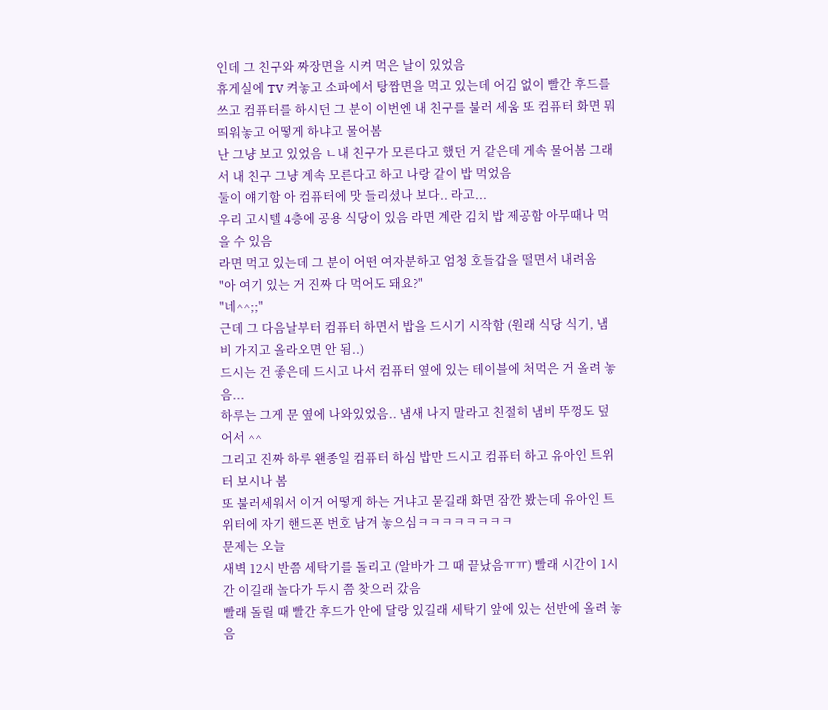인데 그 친구와 짜장면을 시켜 먹은 날이 있었음
휴게실에 TV 켜놓고 소파에서 탕짬면을 먹고 있는데 어김 없이 빨간 후드를 쓰고 컴퓨터를 하시던 그 분이 이번엔 내 친구를 불러 세움 또 컴퓨터 화면 뭐 띄워놓고 어떻게 하냐고 물어봄
난 그냥 보고 있었음 ㄴ내 친구가 모른다고 했던 거 같은데 게속 물어봄 그래서 내 친구 그냥 계속 모른다고 하고 나랑 같이 밥 먹었음
둘이 얘기함 아 컴퓨터에 맛 들리셨나 보다.. 라고...
우리 고시텔 4층에 공용 식당이 있음 라면 계란 김치 밥 제공함 아무때나 먹을 수 있음
라면 먹고 있는데 그 분이 어떤 여자분하고 엄청 호들갑을 떨면서 내려옴
"아 여기 있는 거 진짜 다 먹어도 돼요?"
"네^^;;"
근데 그 다음날부터 컴퓨터 하면서 밥을 드시기 시작함 (원래 식당 식기, 냄비 가지고 올라오면 안 됨..)
드시는 건 좋은데 드시고 나서 컴퓨터 옆에 있는 테이블에 처먹은 거 올려 놓음...
하루는 그게 문 옆에 나와있었음.. 냄새 나지 말라고 친절히 냄비 뚜껑도 덮어서 ^^
그리고 진짜 하루 왠종일 컴퓨터 하심 밥만 드시고 컴퓨터 하고 유아인 트위터 보시나 봄
또 불러세워서 이거 어떻게 하는 거냐고 묻길래 화면 잠깐 봤는데 유아인 트위터에 자기 핸드폰 번호 남겨 놓으심ㅋㅋㅋㅋㅋㅋㅋㅋ
문제는 오늘
새벽 12시 반쯤 세탁기를 돌리고 (알바가 그 때 끝났음ㅠㅠ) 빨래 시간이 1시간 이길래 놀다가 두시 쯤 찾으러 갔음
빨래 돌릴 때 빨간 후드가 안에 달랑 있길래 세탁기 앞에 있는 선반에 올려 놓음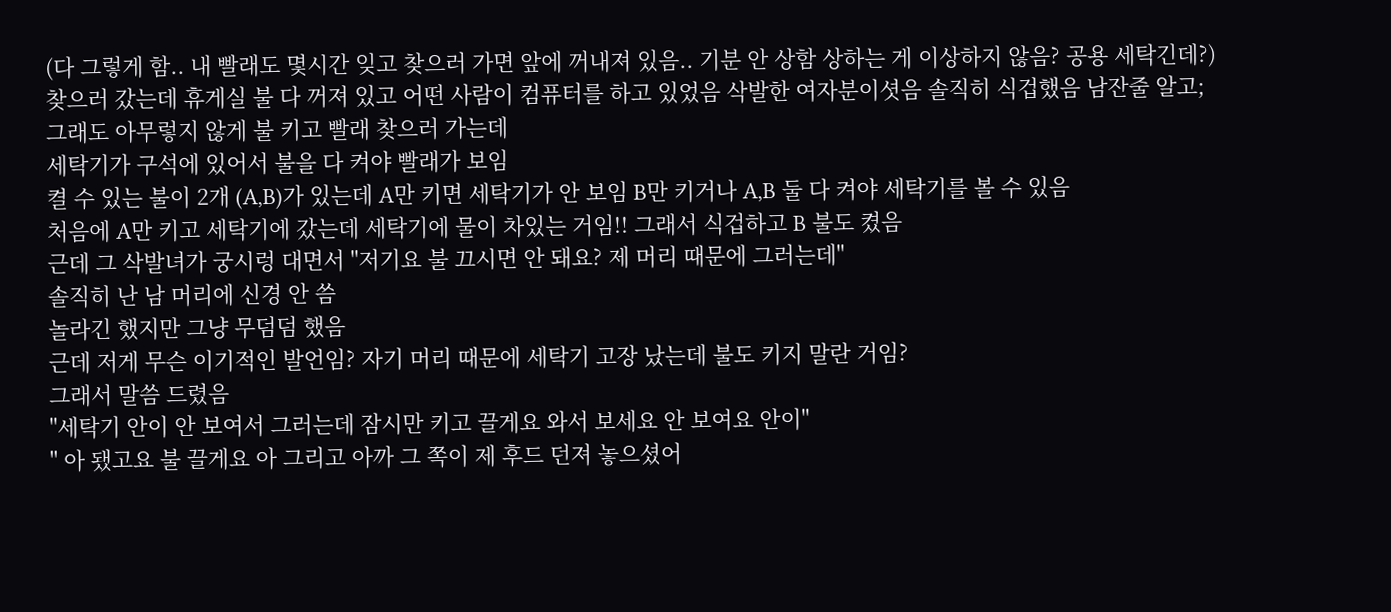(다 그렇게 함.. 내 빨래도 몇시간 잊고 찾으러 가면 앞에 꺼내져 있음.. 기분 안 상함 상하는 게 이상하지 않음? 공용 세탁긴데?)
찾으러 갔는데 휴게실 불 다 꺼져 있고 어떤 사람이 컴퓨터를 하고 있었음 삭발한 여자분이셧음 솔직히 식겁했음 남잔줄 알고;
그래도 아무렇지 않게 불 키고 빨래 찾으러 가는데
세탁기가 구석에 있어서 불을 다 켜야 빨래가 보임
켤 수 있는 불이 2개 (A,B)가 있는데 A만 키면 세탁기가 안 보임 B만 키거나 A,B 둘 다 켜야 세탁기를 볼 수 있음
처음에 A만 키고 세탁기에 갔는데 세탁기에 물이 차있는 거임!! 그래서 식겁하고 B 불도 켰음
근데 그 삭발녀가 궁시렁 대면서 "저기요 불 끄시면 안 돼요? 제 머리 때문에 그러는데"
솔직히 난 남 머리에 신경 안 씀
놀라긴 했지만 그냥 무덤덤 했음
근데 저게 무슨 이기적인 발언임? 자기 머리 때문에 세탁기 고장 났는데 불도 키지 말란 거임?
그래서 말씀 드렸음
"세탁기 안이 안 보여서 그러는데 잠시만 키고 끌게요 와서 보세요 안 보여요 안이"
" 아 됐고요 불 끌게요 아 그리고 아까 그 쪽이 제 후드 던져 놓으셨어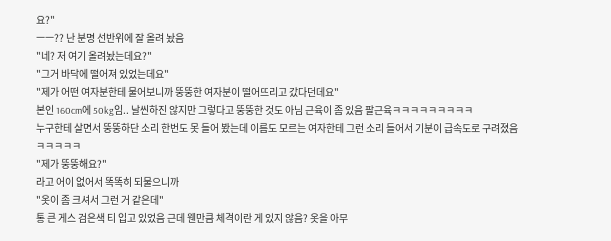요?"
ㅡㅡ?? 난 분명 선반위에 잘 올려 놨음
"네? 저 여기 올려놨는데요?"
"그거 바닥에 떨어져 있었는데요"
"제가 어떤 여자분한테 물어보니까 뚱뚱한 여자분이 떨어뜨리고 갔다던데요"
본인 160cm에 50kg임.. 날씬하진 않지만 그렇다고 뚱뚱한 것도 아님 근육이 좀 있음 팔근육ㅋㅋㅋㅋㅋㅋㅋㅋㅋ
누구한테 살면서 뚱뚱하단 소리 한번도 못 들어 봤는데 이름도 모르는 여자한테 그런 소리 들어서 기분이 급속도로 구려졌음ㅋㅋㅋㅋㅋ
"제가 뚱뚱해요?"
라고 어이 없어서 똑똑히 되물으니까
"옷이 좀 크셔서 그런 거 같은데"
통 큰 게스 검은색 티 입고 있었음 근데 웬만큼 체격이란 게 있지 않음? 옷을 아무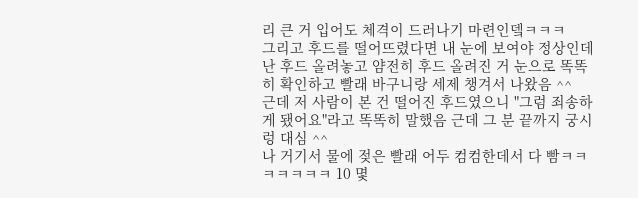리 큰 거 입어도 체격이 드러나기 마련인뎈ㅋㅋㅋ
그리고 후드를 떨어뜨렸다면 내 눈에 보여야 정상인데 난 후드 올려놓고 얌전히 후드 올려진 거 눈으로 똑똑히 확인하고 빨래 바구니랑 세제 챙겨서 나왔음 ^^
근데 저 사람이 본 건 떨어진 후드였으니 "그럼 죄송하게 됐어요"라고 똑똑히 말했음 근데 그 분 끝까지 궁시렁 대심 ^^
나 거기서 물에 젖은 빨래 어두 컴컴한데서 다 빰ㅋㅋㅋㅋㅋㅋㅋ 10 몇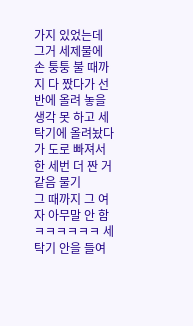가지 있었는데 그거 세제물에 손 퉁퉁 불 때까지 다 짰다가 선반에 올려 놓을 생각 못 하고 세탁기에 올려놨다가 도로 빠져서 한 세번 더 짠 거 같음 물기
그 때까지 그 여자 아무말 안 함ㅋㅋㅋㅋㅋㅋ 세탁기 안을 들여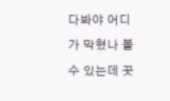다봐야 어디가 막혔나 볼 수 있는데 꿋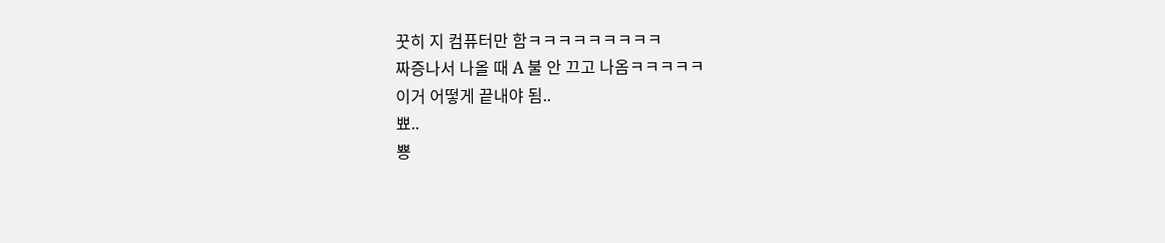꿋히 지 컴퓨터만 함ㅋㅋㅋㅋㅋㅋㅋㅋㅋ
짜증나서 나올 때 A 불 안 끄고 나옴ㅋㅋㅋㅋㅋ
이거 어떻게 끝내야 됨..
뾰..
뿅